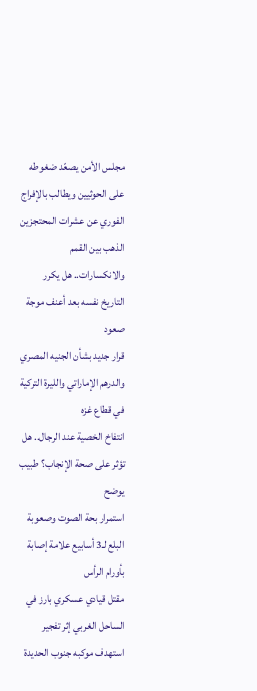مجلس الأمن يصعّد ضغوطه على الحوثيين ويطالب بالإفراج الفوري عن عشرات المحتجزين
الذهب بين القمم والانكسارات.. هل يكرر التاريخ نفسه بعد أعنف موجة صعود
قرار جديد بشأن الجنيه المصري والدرهم الإماراتي والليرة التركية في قطاع غزه
انتفاخ الخصية عند الرجال.. هل تؤثر على صحة الإنجاب؟ طبيب يوضح
استمرار بحة الصوت وصعوبة البلع لـ3 أسابيع علامة إصابة بأورام الرأس
مقتل قيادي عسكري بارز في الساحل الغربي إثر تفجير استهدف موكبه جنوب الحديدة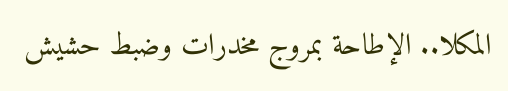المكلا.. الإطاحة بمروج مخدرات وضبط حشيش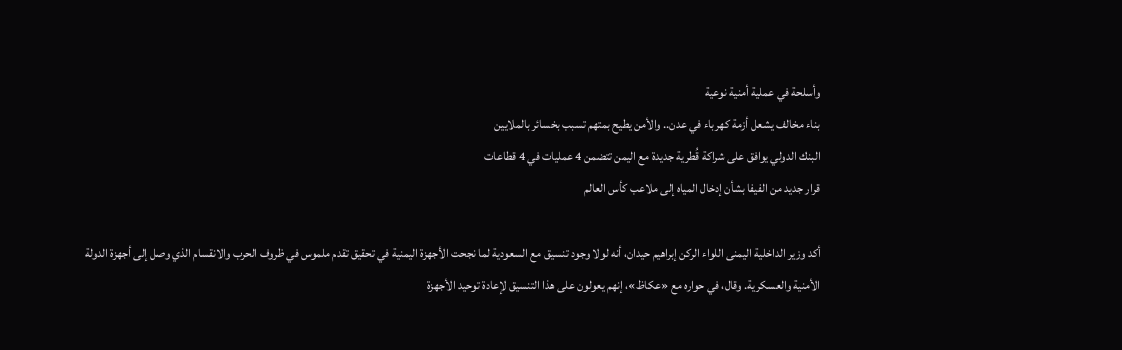وأسلحة في عملية أمنية نوعية
بناء مخالف يشعل أزمة كهرباء في عدن.. والأمن يطيح بمتهم تسبب بخسائر بالملايين
البنك الدولي يوافق على شراكة قُطرية جديدة مع اليمن تتضمن 4 عمليات في 4 قطاعات
قرار جديد من الفيفا بشأن إدخال المياه إلى ملاعب كأس العالم

أكد وزير الداخلية اليمنى اللواء الركن إبراهيم حيدان، أنه لولا وجود تنسيق مع السعودية لما نجحت الأجهزة اليمنية في تحقيق تقدم ملموس في ظروف الحرب والانقسام الذي وصل إلى أجهزة الدولة الأمنية والعسكرية. وقال، في حواره مع «عكاظ»، إنهم يعولون على هذا التنسيق لإعادة توحيد الأجهزة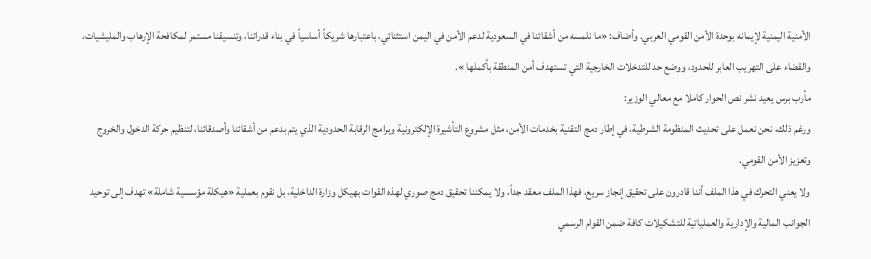الأمنية اليمنية لإيمانه بوحدة الأمن القومي العربي. وأضاف: «ما نلمسه من أشقائنا في السعودية لدعم الأمن في اليمن استثنائي، باعتبارها شريكاً أساسياً في بناء قدراتنا، وتنسيقنا مستمر لمكافحة الإرهاب والمليشيات، والقضاء على التهريب العابر للحدود، ووضع حد للتدخلات الخارجية التي تستهدف أمن المنطقة بأكملها ».
مأرب برس يعيد نشر نص الحوار كاملا مع معالي الوزير:
ورغم ذلك، نحن نعمل على تحديث المنظومة الشرطية، في إطار دمج التقنية بخدمات الأمن، مثل مشروع التأشيرة الإلكترونية وبرامج الرقابة الحدودية الذي يتم بدعم من أشقائنا وأصدقائنا، لتنظيم حركة الدخول والخروج وتعزيز الأمن القومي.
ولا يعني التحرك في هذا الملف أننا قادرون على تحقيق إنجاز سريع، فهذا الملف معقد جداً، ولا يمكننا تحقيق دمج صوري لهذه القوات بهيكل وزارة الداخلية، بل نقوم بعملية «هيكلة مؤسسية شاملة» تهدف إلى توحيد الجوانب المالية والإدارية والعملياتية للتشكيلات كافة ضمن القوام الرسمي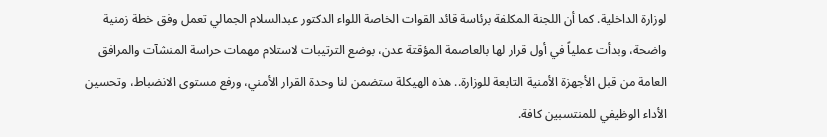لوزارة الداخلية. كما أن اللجنة المكلفة برئاسة قائد القوات الخاصة اللواء الدكتور عبدالسلام الجمالي تعمل وفق خطة زمنية واضحة، وبدأت عملياً في أول قرار لها بالعاصمة المؤقتة عدن، بوضع الترتيبات لاستلام مهمات حراسة المنشآت والمرافق العامة من قبل الأجهزة الأمنية التابعة للوزارة.. هذه الهيكلة ستضمن لنا وحدة القرار الأمني، ورفع مستوى الانضباط، وتحسين الأداء الوظيفي للمنتسبين كافة.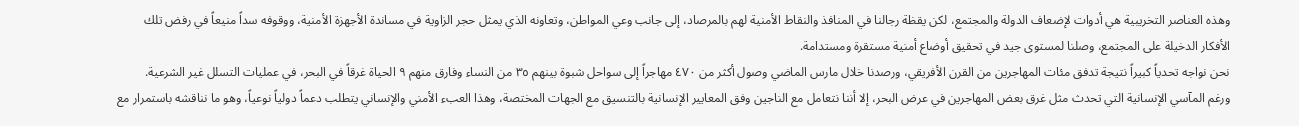وهذه العناصر التخريبية هي أدوات لإضعاف الدولة والمجتمع، لكن يقظة رجالنا في المنافذ والنقاط الأمنية لهم بالمرصاد، إلى جانب وعي المواطن، وتعاونه الذي يمثل حجر الزاوية في مساندة الأجهزة الأمنية، ووقوفه سداً منيعاً في رفض تلك الأفكار الدخيلة على المجتمع، وصلنا لمستوى جيد في تحقيق أوضاع أمنية مستقرة ومستدامة.
نحن نواجه تحدياً كبيراً نتيجة تدفق مئات المهاجرين من القرن الأفريقي، ورصدنا خلال مارس الماضي وصول أكثر من ٤٧٠ مهاجراً إلى سواحل شبوة بينهم ٣٥ من النساء وفارق منهم ٩ الحياة غرقاً في البحر، في عمليات التسلل غير الشرعية.
ورغم المآسي الإنسانية التي تحدث مثل غرق بعض المهاجرين في عرض البحر، إلا أننا نتعامل مع الناجين وفق المعايير الإنسانية بالتنسيق مع الجهات المختصة، وهذا العبء الأمني والإنساني يتطلب دعماً دولياً نوعياً، وهو ما نناقشه باستمرار مع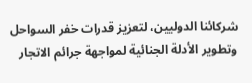شركائنا الدوليين، لتعزيز قدرات خفر السواحل وتطوير الأدلة الجنائية لمواجهة جرائم الاتجار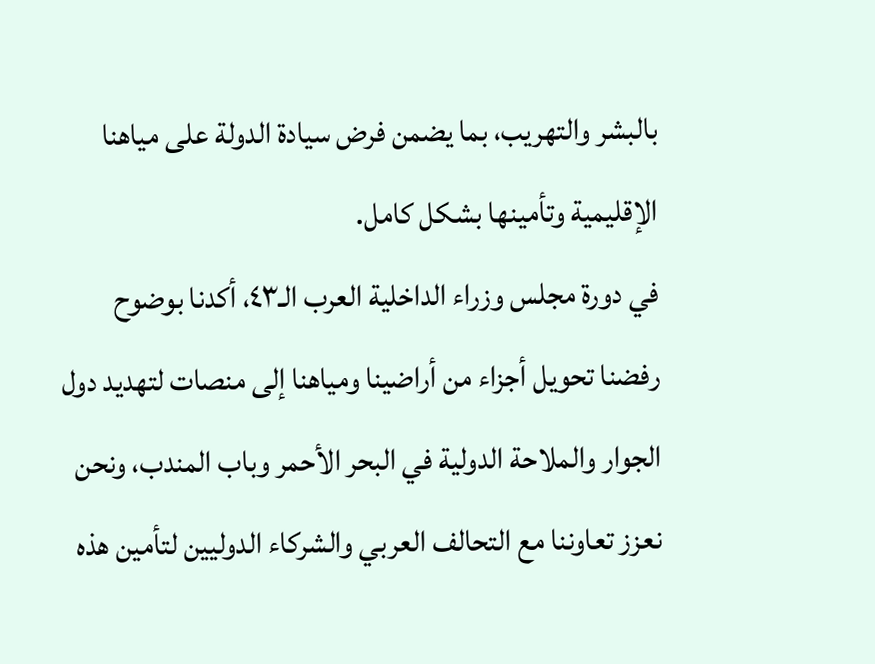بالبشر والتهريب، بما يضمن فرض سيادة الدولة على مياهنا الإقليمية وتأمينها بشكل كامل.
في دورة مجلس وزراء الداخلية العرب الـ٤٣، أكدنا بوضوح رفضنا تحويل أجزاء من أراضينا ومياهنا إلى منصات لتهديد دول الجوار والملاحة الدولية في البحر الأحمر وباب المندب، ونحن نعزز تعاوننا مع التحالف العربي والشركاء الدوليين لتأمين هذه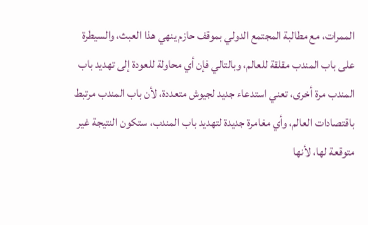الممرات، مع مطالبة المجتمع الدولي بموقف حازم ينهي هذا العبث، والسيطرة على باب المندب مقلقة للعالم، وبالتالي فإن أي محاولة للعودة إلى تهديد باب المندب مرة أخرى، تعني استدعاء جديد لجيوش متعددة، لأن باب المندب مرتبط باقتصادات العالم، وأي مغامرة جديدة لتهديد باب المندب، ستكون النتيجة غير متوقعة لها، لأنها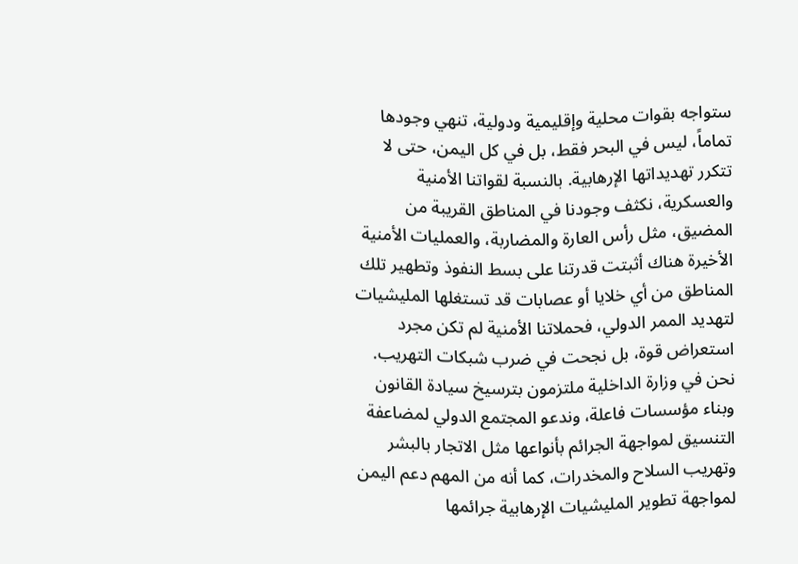ستواجه بقوات محلية وإقليمية ودولية، تنهي وجودها تماماً، ليس في البحر فقط، بل في كل اليمن، حتى لا تتكرر تهديداتها الإرهابية. بالنسبة لقواتنا الأمنية والعسكرية، نكثف وجودنا في المناطق القريبة من المضيق، مثل رأس العارة والمضاربة، والعمليات الأمنية الأخيرة هناك أثبتت قدرتنا على بسط النفوذ وتطهير تلك المناطق من أي خلايا أو عصابات قد تستغلها المليشيات لتهديد الممر الدولي، فحملاتنا الأمنية لم تكن مجرد استعراض قوة، بل نجحت في ضرب شبكات التهريب.
نحن في وزارة الداخلية ملتزمون بترسيخ سيادة القانون وبناء مؤسسات فاعلة، وندعو المجتمع الدولي لمضاعفة التنسيق لمواجهة الجرائم بأنواعها مثل الاتجار بالبشر وتهريب السلاح والمخدرات، كما أنه من المهم دعم اليمن لمواجهة تطوير المليشيات الإرهابية جرائمها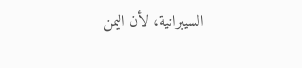السيبرانية، لأن اليمن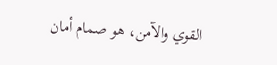القوي والآمن، هو صمام أمان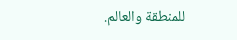للمنطقة والعالم.